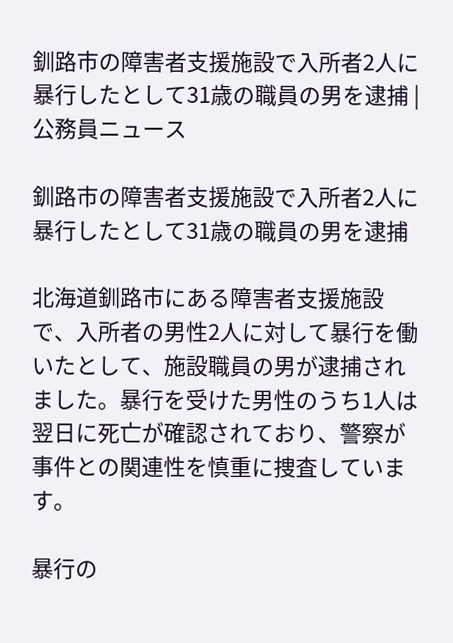釧路市の障害者支援施設で入所者2人に暴行したとして31歳の職員の男を逮捕 | 公務員ニュース

釧路市の障害者支援施設で入所者2人に暴行したとして31歳の職員の男を逮捕

北海道釧路市にある障害者支援施設で、入所者の男性2人に対して暴行を働いたとして、施設職員の男が逮捕されました。暴行を受けた男性のうち1人は翌日に死亡が確認されており、警察が事件との関連性を慎重に捜査しています。

暴行の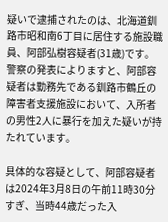疑いで逮捕されたのは、北海道釧路市昭和南6丁目に居住する施設職員、阿部弘樹容疑者(31歳)です。警察の発表によりますと、阿部容疑者は勤務先である釧路市鶴丘の障害者支援施設において、入所者の男性2人に暴行を加えた疑いが持たれています。

具体的な容疑として、阿部容疑者は2024年3月8日の午前11時30分すぎ、当時44歳だった入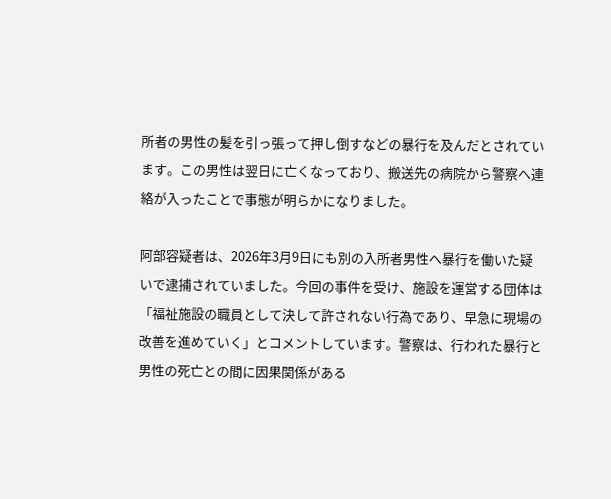所者の男性の髪を引っ張って押し倒すなどの暴行を及んだとされています。この男性は翌日に亡くなっており、搬送先の病院から警察へ連絡が入ったことで事態が明らかになりました。

阿部容疑者は、2026年3月9日にも別の入所者男性へ暴行を働いた疑いで逮捕されていました。今回の事件を受け、施設を運営する団体は「福祉施設の職員として決して許されない行為であり、早急に現場の改善を進めていく」とコメントしています。警察は、行われた暴行と男性の死亡との間に因果関係がある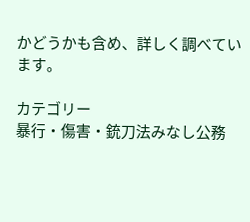かどうかも含め、詳しく調べています。

カテゴリー
暴行・傷害・銃刀法みなし公務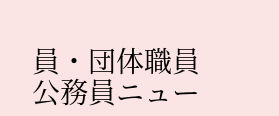員・団体職員
公務員ニュー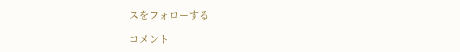スをフォローする

コメント